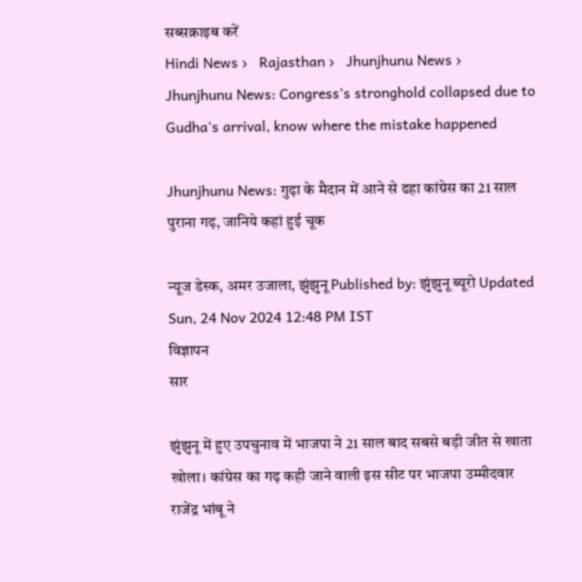सब्सक्राइब करें
Hindi News ›   Rajasthan ›   Jhunjhunu News ›   Jhunjhunu News: Congress's stronghold collapsed due to Gudha's arrival, know where the mistake happened

Jhunjhunu News: गुढ़ा के मैदान में आने से ढहा कांग्रेस का 21 साल पुराना गढ़, जानिये कहां हुई चूक

न्यूज डेस्क, अमर उजाला, झुंझुनू Published by: झुंझुनू ब्यूरो Updated Sun, 24 Nov 2024 12:48 PM IST
विज्ञापन
सार

झुंझुनू में हुए उपचुनाव में भाजपा ने 21 साल बाद सबसे बड़ी जीत से खाता खोला। कांग्रेस का गढ़ कही जाने वाली इस सीट पर भाजपा उम्मीदवार राजेंद्र भांबू ने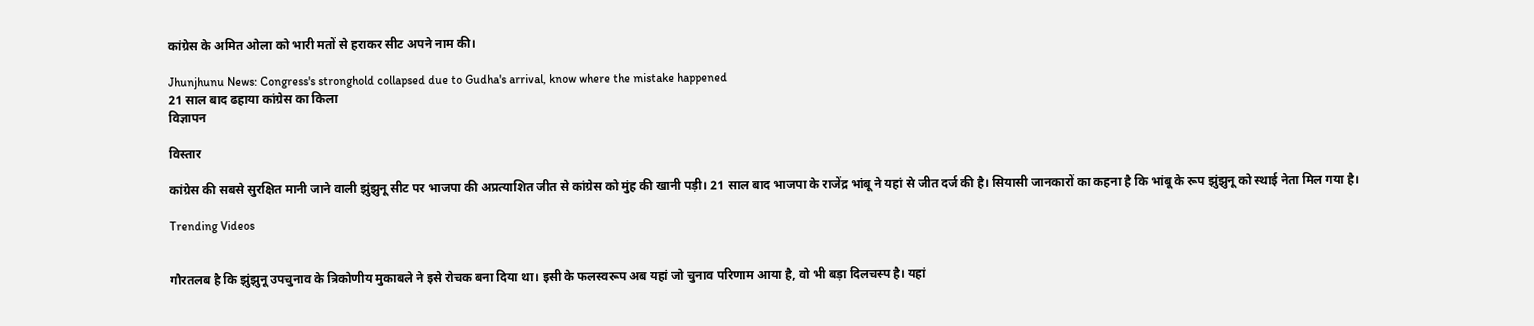कांग्रेस के अमित ओला को भारी मतों से हराकर सीट अपने नाम की।

Jhunjhunu News: Congress's stronghold collapsed due to Gudha's arrival, know where the mistake happened
21 साल बाद ढहाया कांग्रेस का किला
विज्ञापन

विस्तार

कांग्रेस की सबसे सुरक्षित मानी जाने वाली झुंझुनू सीट पर भाजपा की अप्रत्याशित जीत से कांग्रेस को मुंह की खानी पड़ी। 21 साल बाद भाजपा के राजेंद्र भांबू ने यहां से जीत दर्ज की है। सियासी जानकारों का कहना है कि भांबू के रूप झुंझुनू को स्थाई नेता मिल गया है।

Trending Videos


गौरतलब है कि झुंझुनू उपचुनाव के त्रिकोणीय मुकाबले ने इसे रोचक बना दिया था। इसी के फलस्वरूप अब यहां जो चुनाव परिणाम आया है, वो भी बड़ा दिलचस्प है। यहां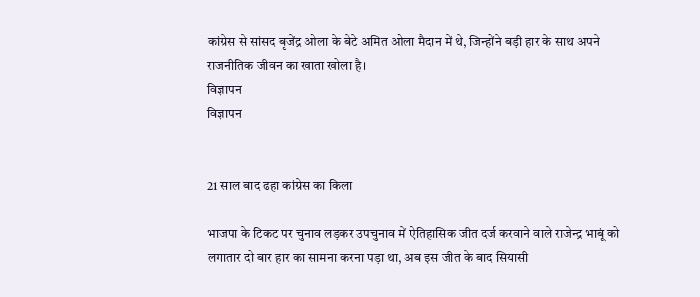कांग्रेस से सांसद बृजेंद्र ओला के बेटे अमित ओला मैदान में थे, जिन्होंने बड़ी हार के साथ अपने राजनीतिक जीवन का खाता खोला है।
विज्ञापन
विज्ञापन


21 साल बाद ढहा कांग्रेस का किला

भाजपा के टिकट पर चुनाव लड़कर उपचुनाव में ऐतिहासिक जीत दर्ज करवाने वाले राजेन्द्र भाबूं को लगातार दो बार हार का सामना करना पड़ा था, अब इस जीत के बाद सियासी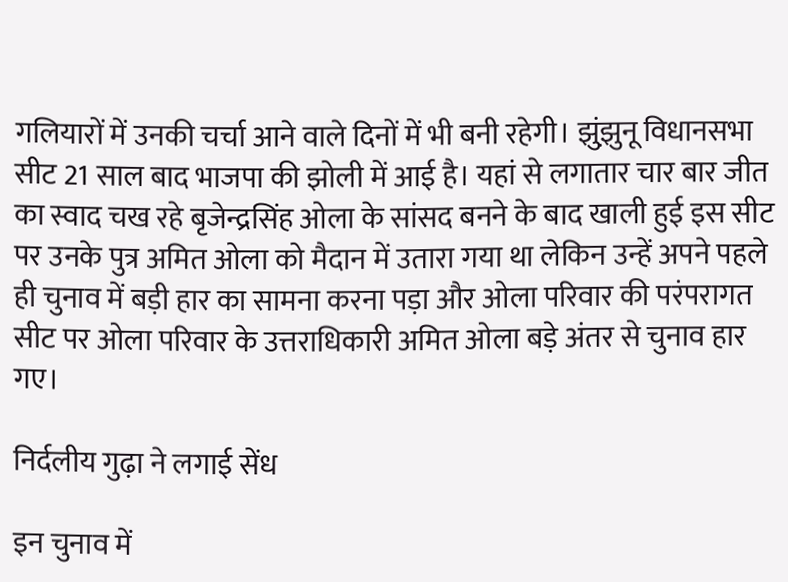गलियारों में उनकी चर्चा आने वाले दिनों में भी बनी रहेगी। झुंझ़ुनू विधानसभा सीट 21 साल बाद भाजपा की झोली में आई है। यहां से लगातार चार बार जीत का स्वाद चख रहे बृजेन्द्रसिंह ओला के सांसद बनने के बाद खाली हुई इस सीट पर उनके पुत्र अमित ओला को मैदान में उतारा गया था लेकिन उन्हें अपने पहले ही चुनाव में बड़ी हार का सामना करना पड़ा और ओला परिवार की परंपरागत सीट पर ओला परिवार के उत्तराधिकारी अमित ओला बड़े अंतर से चुनाव हार गए।

निर्दलीय गुढ़ा ने लगाई सेंध

इन चुनाव में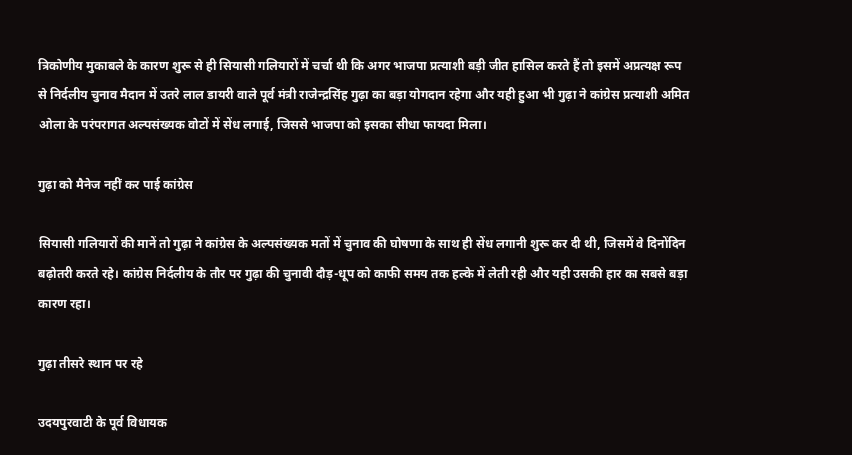त्रिकोणीय मुकाबले के कारण शुरू से ही सियासी गलियारों में चर्चा थी कि अगर भाजपा प्रत्याशी बड़ी जीत हासिल करते हैं तो इसमें अप्रत्यक्ष रूप से निर्दलीय चुनाव मैदान में उतरे लाल डायरी वाले पूर्व मंत्री राजेन्द्रसिंह गुढ़ा का बड़ा योगदान रहेगा और यही हुआ भी गुढ़ा ने कांग्रेस प्रत्याशी अमित ओला के परंपरागत अल्पसंख्यक वोटों में सेंध लगाई, जिससे भाजपा को इसका सीधा फायदा मिला।

गुढ़ा को मैनेज नहीं कर पाई कांग्रेस

सियासी गलियारों की मानें तो गुढ़ा ने कांग्रेस के अल्पसंख्यक मतों में चुनाव की घोषणा के साथ ही सेंध लगानी शुरू कर दी थी, जिसमें वे दिनोंदिन बढ़ोतरी करते रहे। कांग्रेस निर्दलीय के तौर पर गुढ़ा की चुनावी दौड़-धूप को काफी समय तक हल्के में लेती रही और यही उसकी हार का सबसे बड़ा कारण रहा।

गुढ़ा तीसरे स्थान पर रहे

उदयपुरवाटी के पूर्व विधायक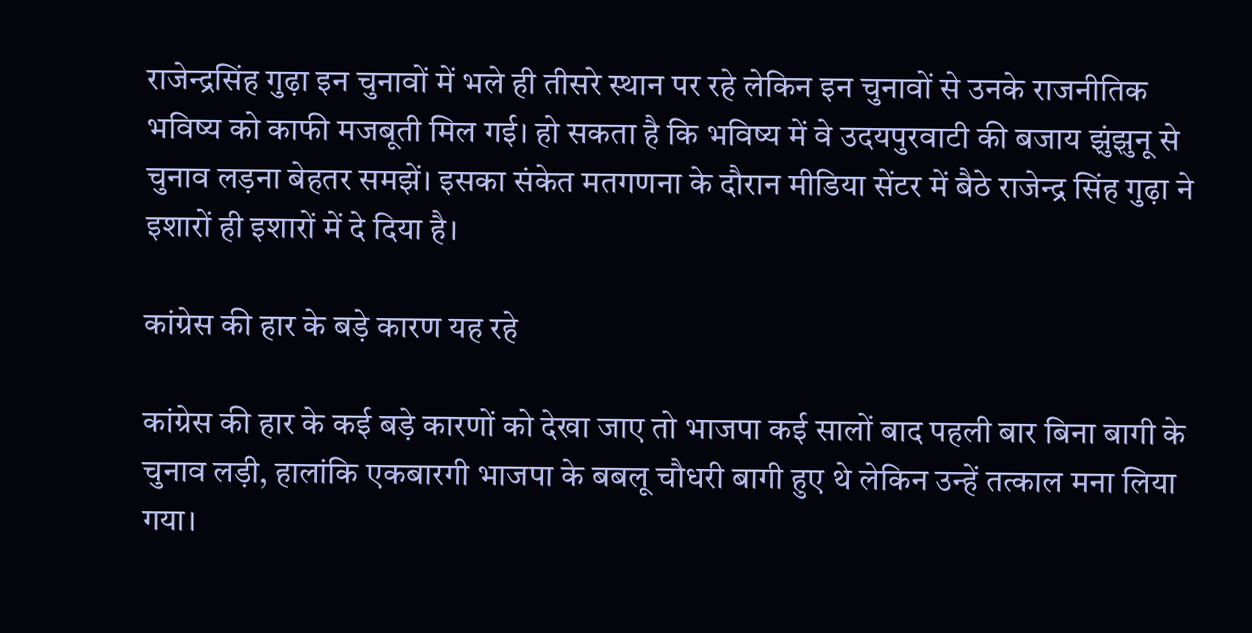राजेन्द्रसिंह गुढ़ा इन चुनावों में भले ही तीसरे स्थान पर रहे लेकिन इन चुनावों से उनके राजनीतिक भविष्य को काफी मजबूती मिल गई। हो सकता है कि भविष्य में वे उदयपुरवाटी की बजाय झुंझुनू से चुनाव लड़ना बेहतर समझें। इसका संकेत मतगणना के दौरान मीडिया सेंटर में बैठे राजेन्द्र सिंह गुढ़ा ने इशारों ही इशारों में दे दिया है।

कांग्रेस की हार के बड़े कारण यह रहे

कांग्रेस की हार के कई बड़े कारणों को देखा जाए तो भाजपा कई सालों बाद पहली बार बिना बागी के चुनाव लड़ी, हालांकि एकबारगी भाजपा के बबलू चौधरी बागी हुए थे लेकिन उन्हें तत्काल मना लिया गया।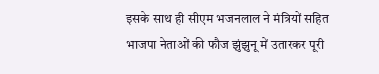इसके साथ ही सीएम भजनलाल ने मंत्रियों सहित भाजपा नेताओं की फौज झुंझुनू में उतारकर पूरी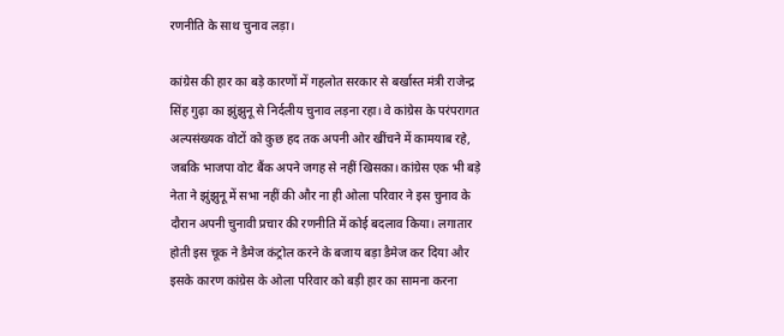रणनीति के साथ चुनाव लड़ा।

कांग्रेस की हार का बड़े कारणों में गहलोत सरकार से बर्खास्त मंत्री राजेन्द्र सिंह गुढ़ा का झुंझुनू से निर्दलीय चुनाव लड़ना रहा। वे कांग्रेस के परंपरागत अल्पसंख्यक वोटों को कुछ हद तक अपनी ओर खींचने में कामयाब रहे, जबकि भाजपा वोट बैंक अपने जगह से नहीं खिसका। कांग्रेस एक भी बड़े नेता ने झुंझुनू में सभा नहीं की और ना ही ओला परिवार ने इस चुनाव के दौरान अपनी चुनावी प्रचार की रणनीति में कोई बदलाव किया। लगातार होती इस चूक ने डैमेज कंट्रोल करने के बजाय बड़ा डैमेज कर दिया और इसके कारण कांग्रेस के ओला परिवार को बड़ी हार का सामना करना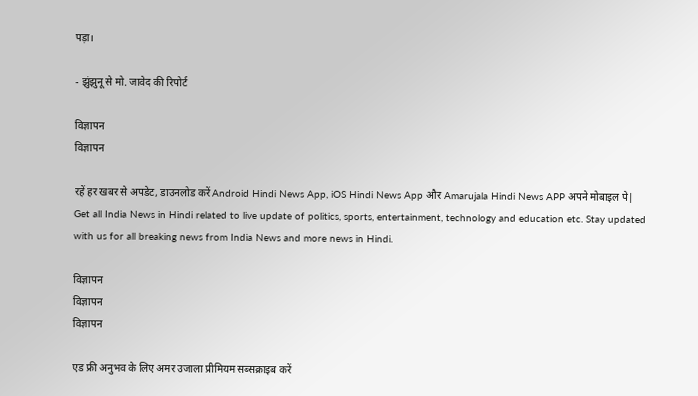पड़ा।

- झुंझुनू से मो. जावेद की रिपोर्ट

विज्ञापन
विज्ञापन

रहें हर खबर से अपडेट, डाउनलोड करें Android Hindi News App, iOS Hindi News App और Amarujala Hindi News APP अपने मोबाइल पे|
Get all India News in Hindi related to live update of politics, sports, entertainment, technology and education etc. Stay updated with us for all breaking news from India News and more news in Hindi.

विज्ञापन
विज्ञापन
विज्ञापन

एड फ्री अनुभव के लिए अमर उजाला प्रीमियम सब्सक्राइब करें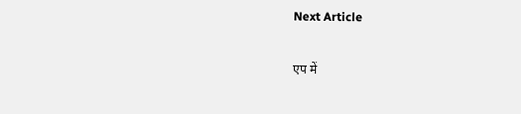Next Article

एप में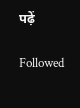पढ़ें

Followed